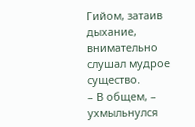Гийом, затаив дыхание, внимательно слушал мудрое существо.
– В общем, – ухмыльнулся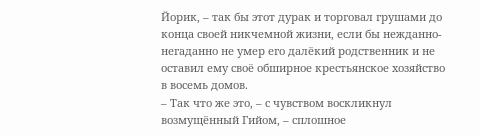Йорик, – так бы этот дурак и торговал грушами до конца своей никчемной жизни, если бы нежданно-негаданно не умер его далёкий родственник и не оставил ему своё обширное крестьянское хозяйство в восемь домов.
– Так что же это, – с чувством воскликнул возмущённый Гийом, – сплошное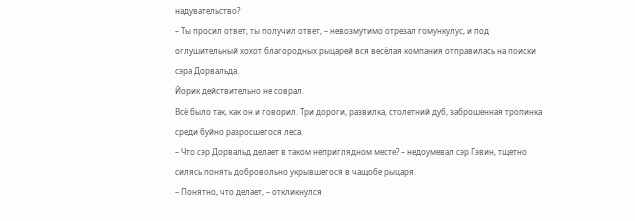надувательство?
– Ты просил ответ, ты получил ответ, – невозмутимо отрезал гомункулус, и под оглушительный хохот благородных рыцарей вся весёлая компания отправилась на поиски сэра Дорвальда.
Йорик действительно не соврал.
Всё было так, как он и говорил. Три дороги, развилка, столетний дуб, заброшенная тропинка среди буйно разросшегося леса.
– Что сэр Дорвальд делает в таком неприглядном месте? – недоумевал сэр Гэвин, тщетно силясь понять добровольно укрывшегося в чащобе рыцаря.
– Понятно, что делает, – откликнулся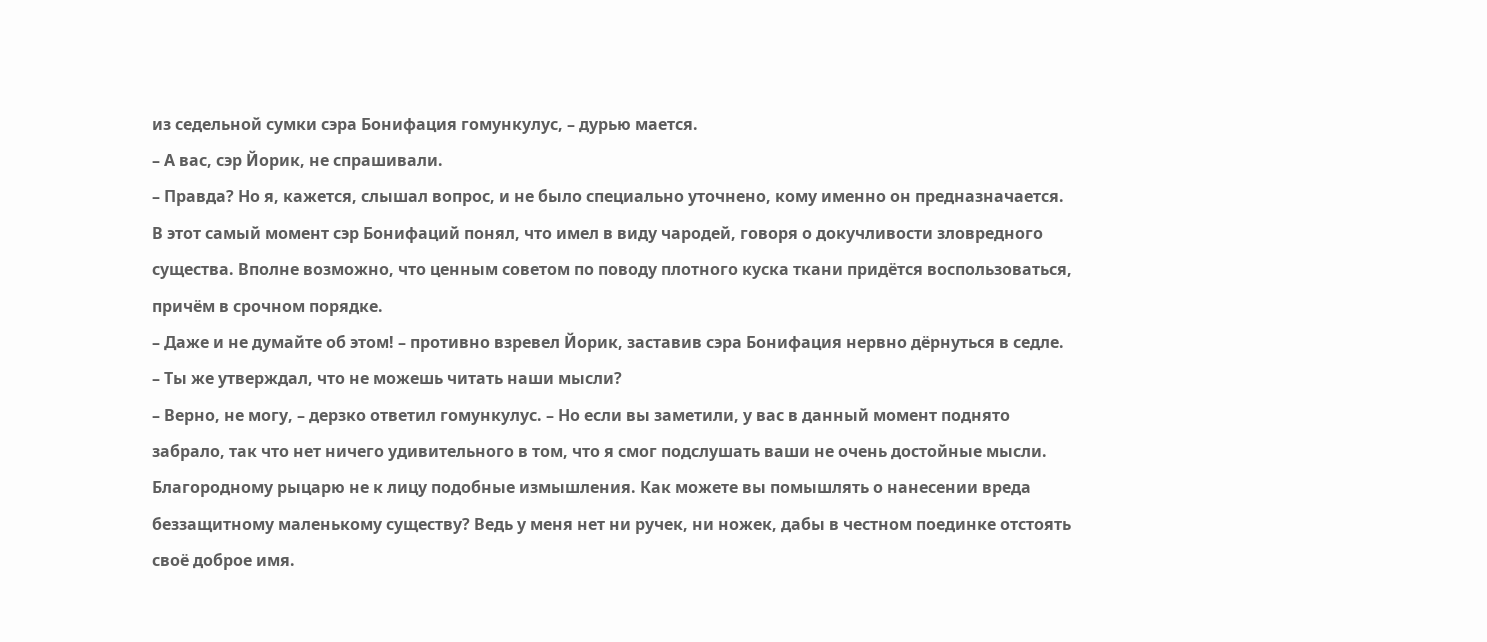из седельной сумки сэра Бонифация гомункулус, – дурью мается.
– А вас, сэр Йорик, не спрашивали.
– Правда? Но я, кажется, слышал вопрос, и не было специально уточнено, кому именно он предназначается.
В этот самый момент сэр Бонифаций понял, что имел в виду чародей, говоря о докучливости зловредного существа. Вполне возможно, что ценным советом по поводу плотного куска ткани придётся воспользоваться, причём в срочном порядке.
– Даже и не думайте об этом! – противно взревел Йорик, заставив сэра Бонифация нервно дёрнуться в седле.
– Ты же утверждал, что не можешь читать наши мысли?
– Верно, не могу, – дерзко ответил гомункулус. – Но если вы заметили, у вас в данный момент поднято забрало, так что нет ничего удивительного в том, что я смог подслушать ваши не очень достойные мысли. Благородному рыцарю не к лицу подобные измышления. Как можете вы помышлять о нанесении вреда беззащитному маленькому существу? Ведь у меня нет ни ручек, ни ножек, дабы в честном поединке отстоять своё доброе имя.